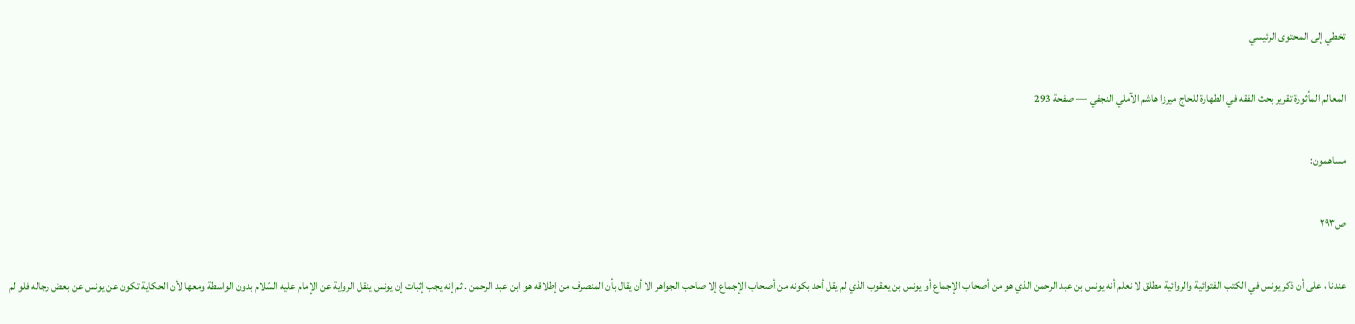تخطي إلى المحتوى الرئيسي

المعالم المأثورة تقرير بحث الفقه في الطهارة للحاج ميرزا هاشم الآملي النجفي — صفحة 293

مساهمون:

ص٢٩٣

عندنا ، على أن ذكر يونس في الكتب الفتوائية والروائية مطلق لا نعلم أنه يونس بن عبد الرحمن الذي هو من أصحاب الإجماع أو يونس بن يعقوب الذي لم يقل أحد بكونه من أصحاب الإجماع إلا صاحب الجواهر الا أن يقال بأن المنصرف من إطلاقه هو ابن عبد الرحمن . ثم إنه يجب إثبات إن يونس ينقل الرواية عن الإمام عليه السّلام بدون الواسطة ومعها لأن الحكاية تكون عن يونس عن بعض رجاله فلو لم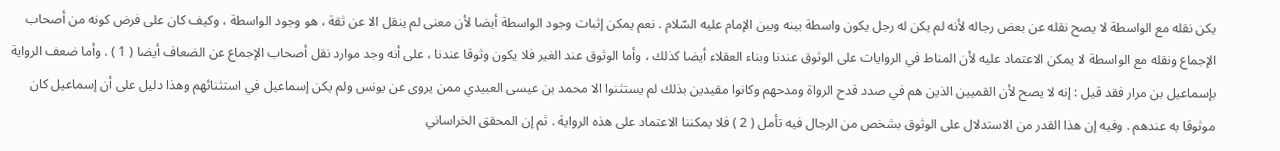يكن نقله مع الواسطة لا يصح نقله عن بعض رجاله لأنه لم يكن له رجل يكون واسطة بينه وبين الإمام عليه السّلام . نعم يمكن إثبات وجود الواسطة أيضا لأن معنى لم ينقل الا عن ثقة ، هو وجود الواسطة ، وكيف كان على فرض كونه من أصحاب الإجماع ونقله مع الواسطة لا يمكن الاعتماد عليه لأن المناط في الروايات على الوثوق عندنا وبناء العقلاء أيضا كذلك ، وأما الوثوق عند الغير فلا يكون وثوقا عندنا ، على أنه وجد موارد نقل أصحاب الإجماع عن الضعاف أيضا ( 1 ) . وأما ضعف الرواية بإسماعيل بن مرار فقد قيل : إنه لا يصح لأن القميين الذين هم في صدد قدح الرواة ومدحهم وكانوا مقيدين بذلك لم يستثنوا الا محمد بن عيسى العبيدي ممن يروى عن يونس ولم يكن إسماعيل في استثنائهم وهذا دليل على أن إسماعيل كان موثوقا به عندهم . وفيه إن هذا القدر من الاستدلال على الوثوق بشخص من الرجال فيه تأمل ( 2 ) فلا يمكننا الاعتماد على هذه الرواية . ثم إن المحقق الخراساني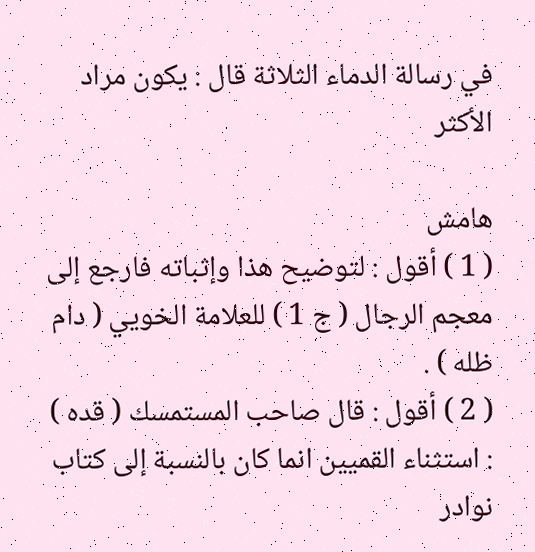في رسالة الدماء الثلاثة قال : يكون مراد الأكثر

هامش
( 1 ) أقول : لتوضيح هذا وإثباته فارجع إلى معجم الرجال ( ج 1 ) للعلامة الخويي ( دام ظله ) .
( 2 ) أقول : قال صاحب المستمسك ( قده ) : استثناء القميين انما كان بالنسبة إلى كتاب نوادر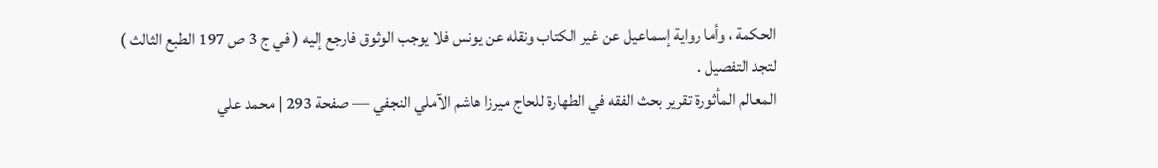الحكمة ، وأما رواية إسماعيل عن غير الكتاب ونقله عن يونس فلا يوجب الوثوق فارجع إليه ( في ج 3 ص 197 الطبع الثالث ) لتجد التفصيل .
المعالم المأثورة تقرير بحث الفقه في الطهارة للحاج ميرزا هاشم الآملي النجفي — صفحة 293 | محمد علي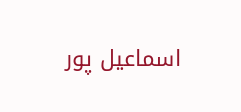اسماعيل پور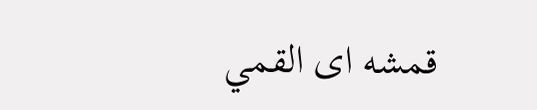قمشه اى القمي